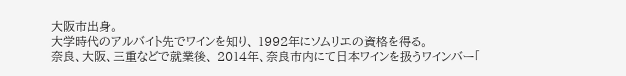大阪市出身。
大学時代のアルバイト先でワインを知り、 1992年にソムリエの資格を得る。
奈良、大阪、三重などで就業後、 2014年、奈良市内にて日本ワインを扱うワインバー「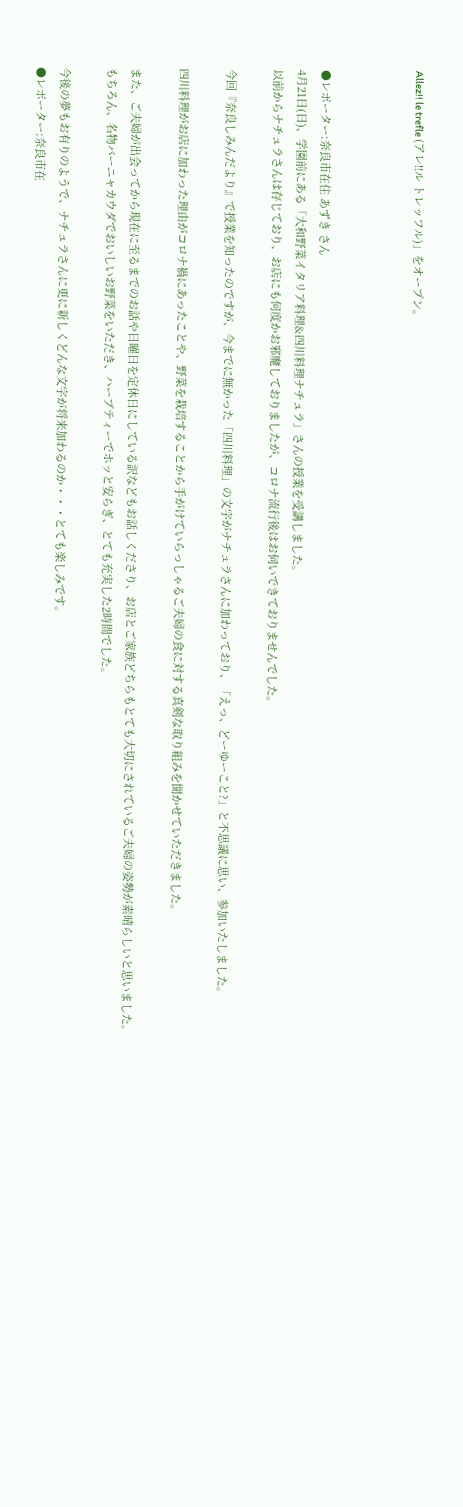Allez!! le trefle (アレ!!ル トレッフル)」をオープン。



●レポーター:奈良市在住 あずき さん
4月21日(日)、学園前にある「大和野菜イタリア料理&四川料理ナチュラ」さんの授業を受講しました。
以前からナチュラさんは存じており、お店にも何度かお邪魔しておりましたが、コロナ流行後はお伺いできておりませんでした。

今回『奈良しみんだより』で授業を知ったのですが、今までに無かった「四川料理」の文字がナチュラさんに加わっており、「えっ、どーゆーこと?」と不思議に思い、参加いたしました。

四川料理がお店に加わった理由がコロナ禍にあったことや、野菜を栽培することから手がけていらっしゃるご夫婦の食に対する真剣な取り組みを聞かせていただきました。

また、ご夫婦が出会ってから現在に至るまでのお話や日曜日を定休日にしている訳などもお話しくださり、お店とご家族どちらもとても大切にされているご夫婦の姿勢が素晴らしいと思いました。
もちろん、名物バーニャカウダでおいしいお野菜をいただき、ハーブティーでホッと安らぎ、とても充実した2時間でした。

今後の夢もお有りのようで、ナチュラさんに更に新しくどんな文字が将来加わるのか・・・とても楽しみです。
●レポーター:奈良市在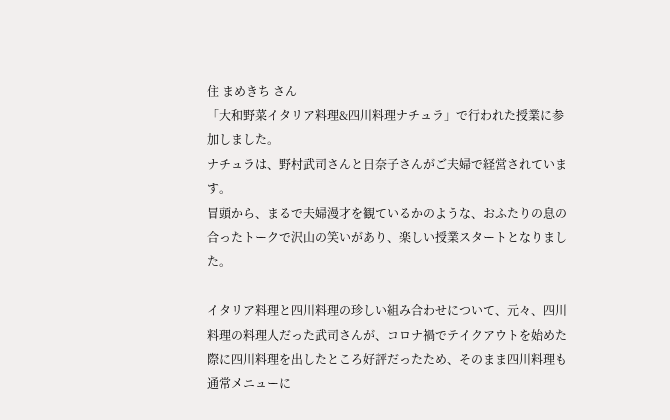住 まめきち さん
「大和野菜イタリア料理&四川料理ナチュラ」で行われた授業に参加しました。
ナチュラは、野村武司さんと日奈子さんがご夫婦で経営されています。
冒頭から、まるで夫婦漫才を観ているかのような、おふたりの息の合ったトークで沢山の笑いがあり、楽しい授業スタートとなりました。

イタリア料理と四川料理の珍しい組み合わせについて、元々、四川料理の料理人だった武司さんが、コロナ禍でテイクアウトを始めた際に四川料理を出したところ好評だったため、そのまま四川料理も通常メニューに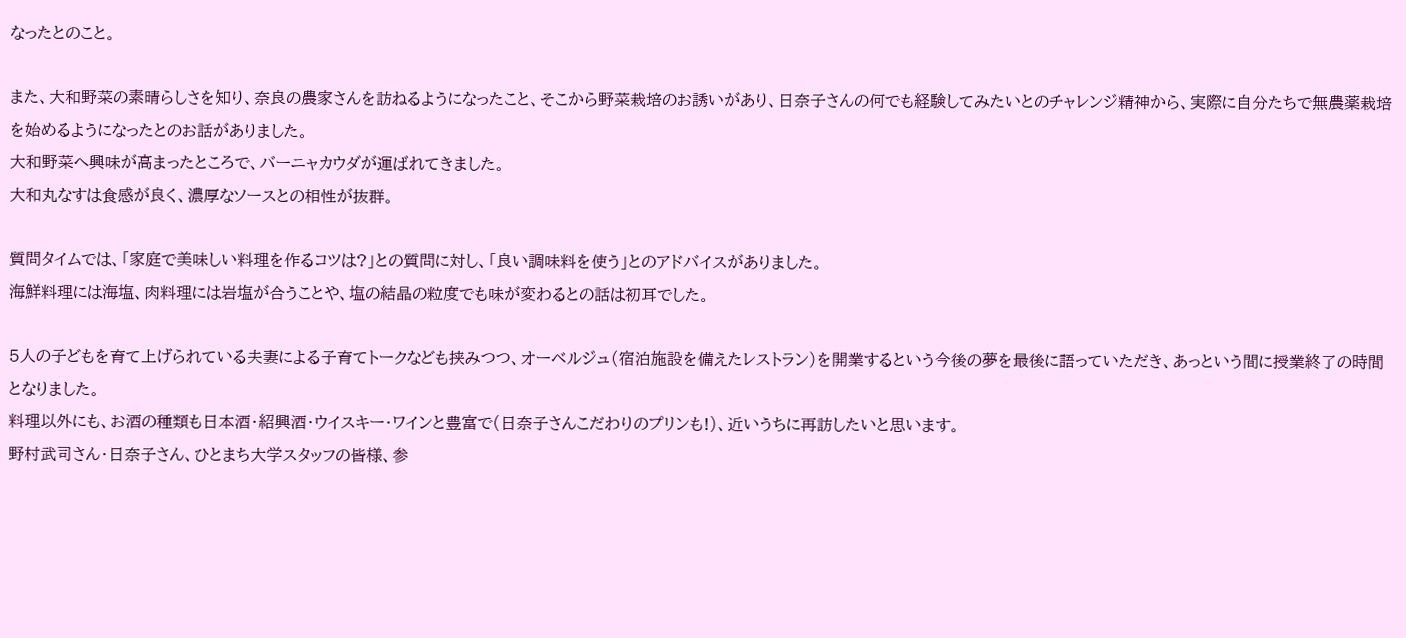なったとのこと。

また、大和野菜の素晴らしさを知り、奈良の農家さんを訪ねるようになったこと、そこから野菜栽培のお誘いがあり、日奈子さんの何でも経験してみたいとのチャレンジ精神から、実際に自分たちで無農薬栽培を始めるようになったとのお話がありました。
大和野菜へ興味が高まったところで、バーニャカウダが運ばれてきました。
大和丸なすは食感が良く、濃厚なソースとの相性が抜群。

質問タイムでは、「家庭で美味しい料理を作るコツは?」との質問に対し、「良い調味料を使う」とのアドバイスがありました。
海鮮料理には海塩、肉料理には岩塩が合うことや、塩の結晶の粒度でも味が変わるとの話は初耳でした。

5人の子どもを育て上げられている夫妻による子育てトークなども挟みつつ、オーベルジュ(宿泊施設を備えたレストラン)を開業するという今後の夢を最後に語っていただき、あっという間に授業終了の時間となりました。
料理以外にも、お酒の種類も日本酒・紹興酒・ウイスキー・ワインと豊富で(日奈子さんこだわりのプリンも!)、近いうちに再訪したいと思います。
野村武司さん・日奈子さん、ひとまち大学スタッフの皆様、参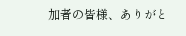加者の皆様、ありがと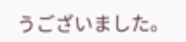うございました。